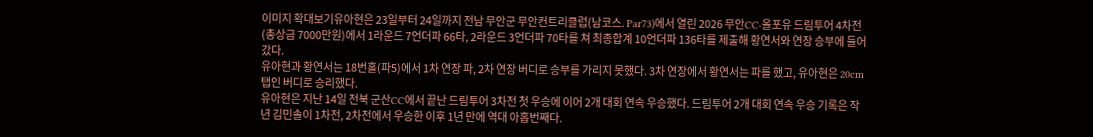이미지 확대보기유아현은 23일부터 24일까지 전남 무안군 무안컨트리클럽(남코스. Par73)에서 열린 2026 무안CC·올포유 드림투어 4차전(총상금 7000만원)에서 1라운드 7언더파 66타, 2라운드 3언더파 70타를 쳐 최종합계 10언더파 136타를 제출해 황연서와 연장 승부에 들어갔다.
유아현과 황연서는 18번홀(파5)에서 1차 연장 파, 2차 연장 버디로 승부를 가리지 못했다. 3차 연장에서 황연서는 파를 했고, 유아현은 20cm 탭인 버디로 승리했다.
유아현은 지난 14일 전북 군산CC에서 끝난 드림투어 3차전 첫 우승에 이어 2개 대회 연속 우승했다. 드림투어 2개 대회 연속 우승 기록은 작년 김민솔이 1차전, 2차전에서 우승한 이후 1년 만에 역대 아홉번째다.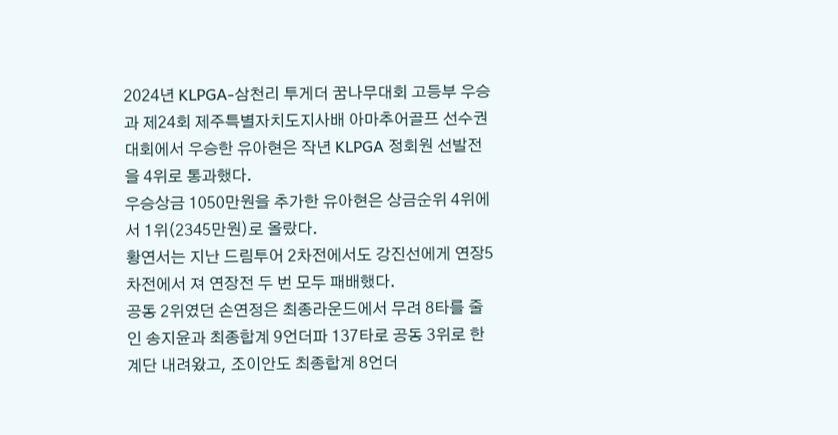2024년 KLPGA-삼천리 투게더 꿈나무대회 고등부 우승과 제24회 제주특별자치도지사배 아마추어골프 선수권대회에서 우승한 유아현은 작년 KLPGA 정회원 선발전을 4위로 통과했다.
우승상금 1050만원을 추가한 유아현은 상금순위 4위에서 1위(2345만원)로 올랐다.
황연서는 지난 드림투어 2차전에서도 강진선에게 연장5차전에서 져 연장전 두 번 모두 패배했다.
공동 2위였던 손연정은 최종라운드에서 무려 8타를 줄인 송지윤과 최종합계 9언더파 137타로 공동 3위로 한계단 내려왔고, 조이안도 최종합계 8언더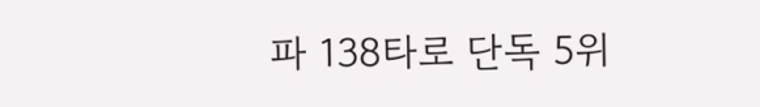파 138타로 단독 5위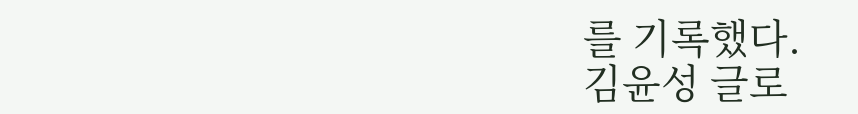를 기록했다.
김윤성 글로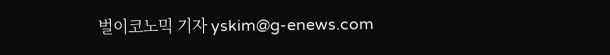벌이코노믹 기자 yskim@g-enews.com